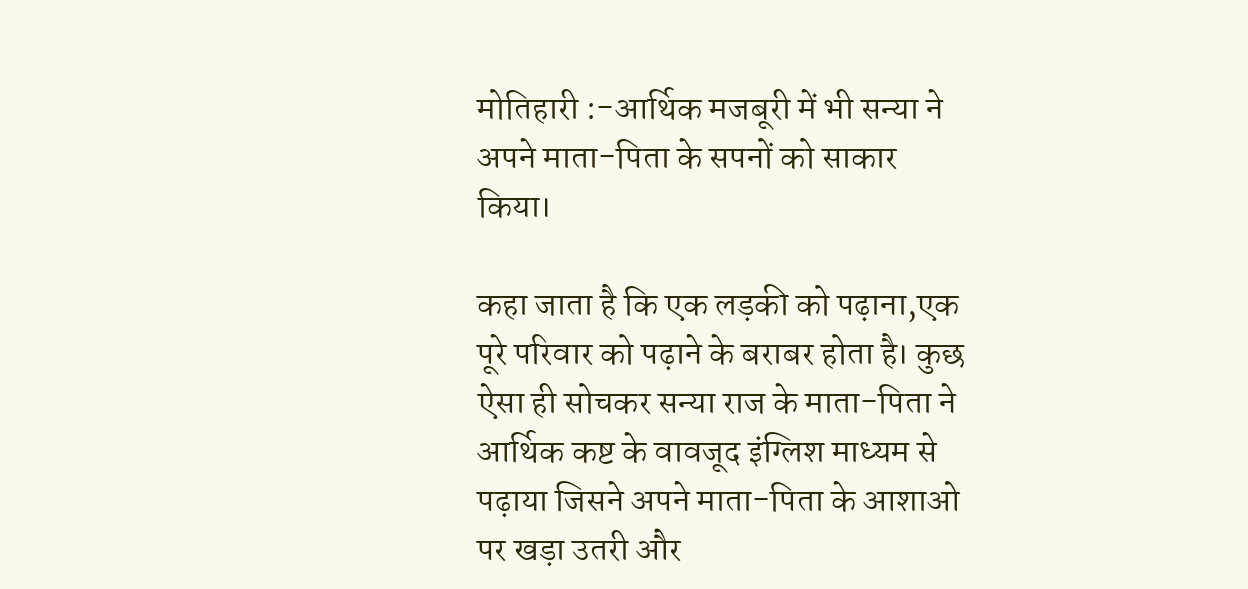मोतिहारी :-आर्थिक मजबूरी में भी सन्या ने अपने माता-पिता के सपनों को साकार किया।

कहा जाता है कि एक लड़की को पढ़ाना,एक पूरे परिवार को पढ़ाने के बराबर होता है। कुछ ऐसा ही सोचकर सन्या राज के माता-पिता ने आर्थिक कष्ट के वावजूद इंग्लिश माध्यम से पढ़ाया जिसने अपने माता-पिता के आशाओ पर खड़ा उतरी और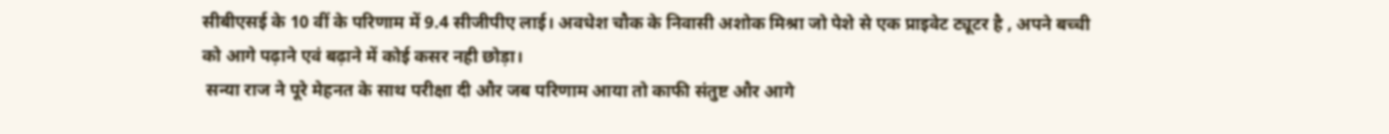सीबीएसई के 10 वीं के परिणाम में 9.4 सीजीपीए लाई। अवधेश चौक के निवासी अशोक मिश्रा जो पेशे से एक प्राइवेट ट्यूटर है , अपने बच्ची को आगे पढ़ाने एवं बढ़ाने में कोई कसर नही छोड़ा।
 सन्या राज ने पूरे मेहनत के साथ परीक्षा दी और जब परिणाम आया तो काफी संतुष्ट और आगे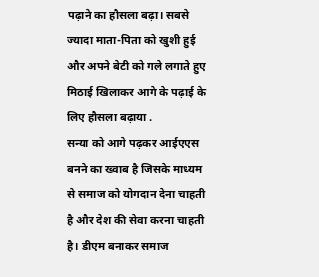पढ़ाने का हौसला बढ़ा। सबसे ज्यादा माता-पिता को खुशी हुई और अपने बेटी को गले लगाते हुए मिठाई खिलाकर आगे के पढ़ाई के लिए हौसला बढ़ाया .
सन्या को आगे पढ़कर आईएएस बनने का ख्वाब है जिसके माध्यम से समाज को योगदान देना चाहती है और देश की सेवा करना चाहती है। डीएम बनाकर समाज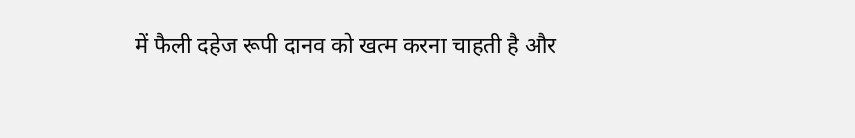में फैली दहेज रूपी दानव को खत्म करना चाहती है और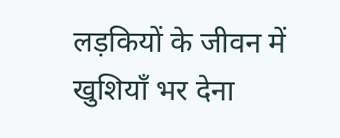लड़कियों के जीवन में खुशियाँ भर देना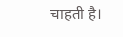चाहती है।